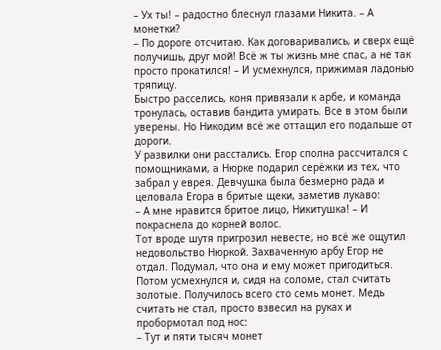– Ух ты! – радостно блеснул глазами Никита. – А монетки?
– По дороге отсчитаю. Как договаривались, и сверх ещё получишь, друг мой! Всё ж ты жизнь мне спас, а не так просто прокатился! – И усмехнулся, прижимая ладонью тряпицу.
Быстро расселись, коня привязали к арбе, и команда тронулась, оставив бандита умирать. Все в этом были уверены. Но Никодим всё же оттащил его подальше от дороги.
У развилки они расстались. Егор сполна рассчитался с помощниками, а Нюрке подарил серёжки из тех, что забрал у еврея. Девчушка была безмерно рада и целовала Егора в бритые щеки, заметив лукаво:
– А мне нравится бритое лицо, Никитушка! – И покраснела до корней волос.
Тот вроде шутя пригрозил невесте, но всё же ощутил недовольство Нюркой. Захваченную арбу Егор не отдал. Подумал, что она и ему может пригодиться. Потом усмехнулся и, сидя на соломе, стал считать золотые. Получилось всего сто семь монет. Медь считать не стал, просто взвесил на руках и пробормотал под нос:
– Тут и пяти тысяч монет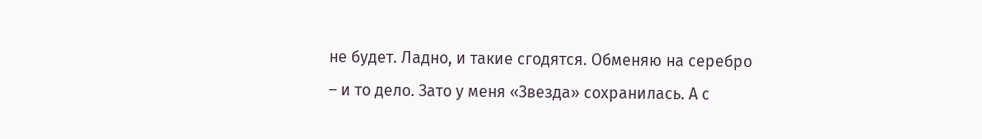не будет. Ладно, и такие сгодятся. Обменяю на серебро – и то дело. Зато у меня «Звезда» сохранилась. А с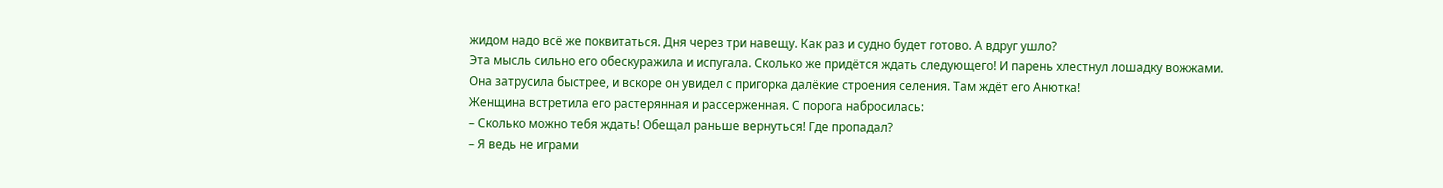жидом надо всё же поквитаться. Дня через три навещу. Как раз и судно будет готово. А вдруг ушло?
Эта мысль сильно его обескуражила и испугала. Сколько же придётся ждать следующего! И парень хлестнул лошадку вожжами. Она затрусила быстрее, и вскоре он увидел с пригорка далёкие строения селения. Там ждёт его Анютка!
Женщина встретила его растерянная и рассерженная. С порога набросилась:
– Сколько можно тебя ждать! Обещал раньше вернуться! Где пропадал?
– Я ведь не играми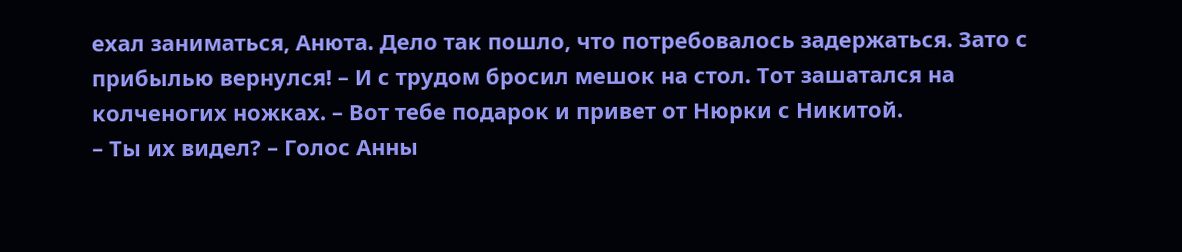ехал заниматься, Анюта. Дело так пошло, что потребовалось задержаться. Зато с прибылью вернулся! – И с трудом бросил мешок на стол. Тот зашатался на колченогих ножках. – Вот тебе подарок и привет от Нюрки с Никитой.
– Ты их видел? – Голос Анны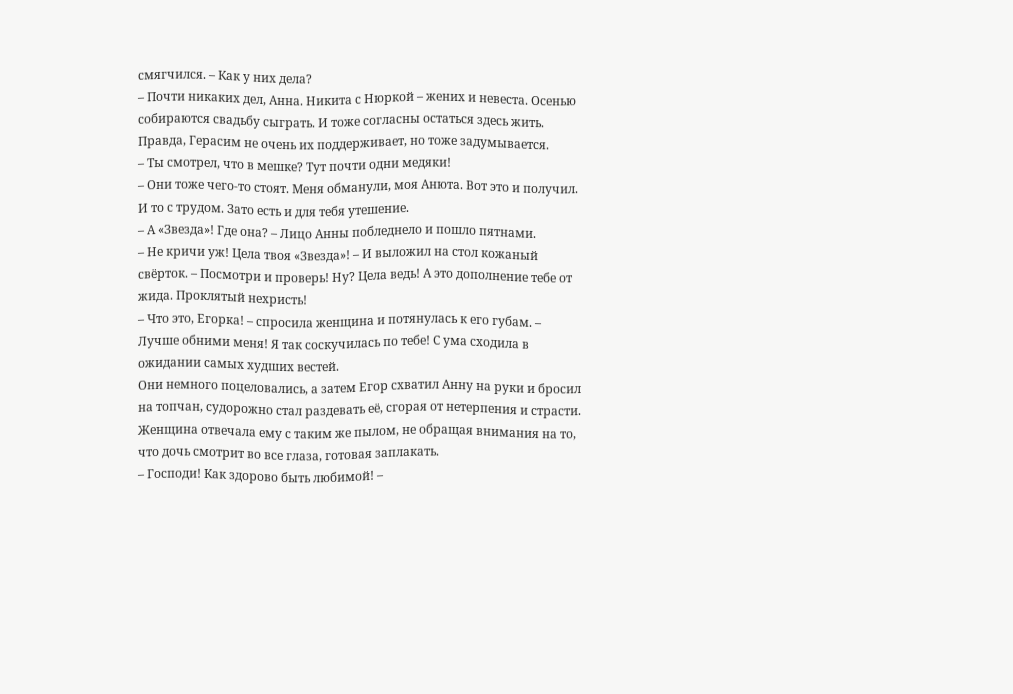смягчился. – Как у них дела?
– Почти никаких дел, Анна. Никита с Нюркой – жених и невеста. Осенью собираются свадьбу сыграть. И тоже согласны остаться здесь жить. Правда, Герасим не очень их поддерживает, но тоже задумывается.
– Ты смотрел, что в мешке? Тут почти одни медяки!
– Они тоже чего-то стоят. Меня обманули, моя Анюта. Вот это и получил. И то с трудом. Зато есть и для тебя утешение.
– А «Звезда»! Где она? – Лицо Анны побледнело и пошло пятнами.
– Не кричи уж! Цела твоя «Звезда»! – И выложил на стол кожаный свёрток. – Посмотри и проверь! Ну? Цела ведь! А это дополнение тебе от жида. Проклятый нехристь!
– Что это, Егорка! – спросила женщина и потянулась к его губам. – Лучше обними меня! Я так соскучилась по тебе! С ума сходила в ожидании самых худших вестей.
Они немного поцеловались, а затем Егор схватил Анну на руки и бросил на топчан, судорожно стал раздевать её, сгорая от нетерпения и страсти. Женщина отвечала ему с таким же пылом, не обращая внимания на то, что дочь смотрит во все глаза, готовая заплакать.
– Господи! Как здорово быть любимой! –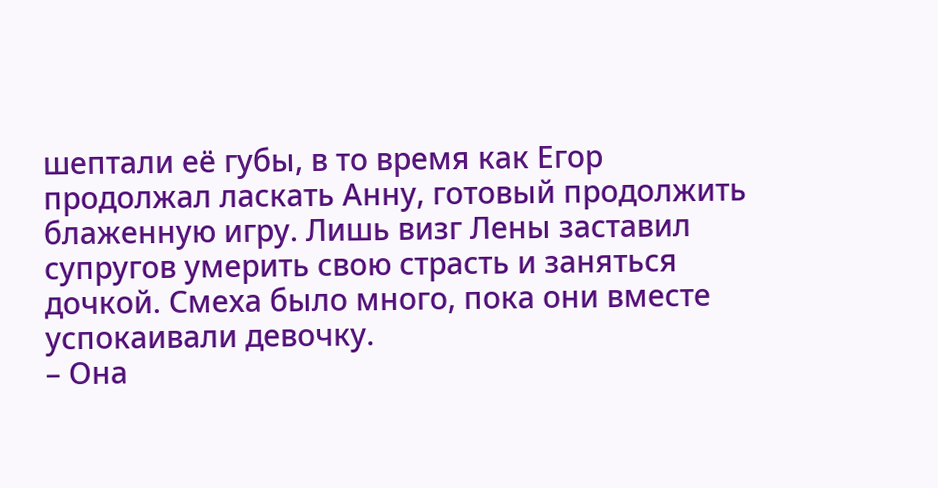шептали её губы, в то время как Егор продолжал ласкать Анну, готовый продолжить блаженную игру. Лишь визг Лены заставил супругов умерить свою страсть и заняться дочкой. Смеха было много, пока они вместе успокаивали девочку.
– Она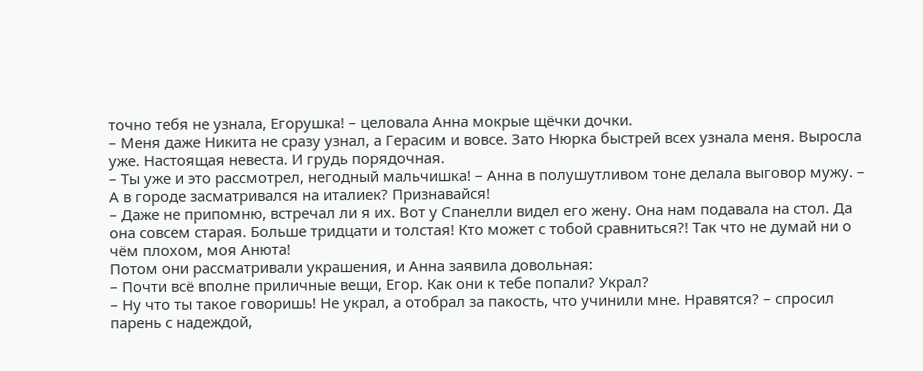точно тебя не узнала, Егорушка! – целовала Анна мокрые щёчки дочки.
– Меня даже Никита не сразу узнал, а Герасим и вовсе. Зато Нюрка быстрей всех узнала меня. Выросла уже. Настоящая невеста. И грудь порядочная.
– Ты уже и это рассмотрел, негодный мальчишка! – Анна в полушутливом тоне делала выговор мужу. – А в городе засматривался на италиек? Признавайся!
– Даже не припомню, встречал ли я их. Вот у Спанелли видел его жену. Она нам подавала на стол. Да она совсем старая. Больше тридцати и толстая! Кто может с тобой сравниться?! Так что не думай ни о чём плохом, моя Анюта!
Потом они рассматривали украшения, и Анна заявила довольная:
– Почти всё вполне приличные вещи, Егор. Как они к тебе попали? Украл?
– Ну что ты такое говоришь! Не украл, а отобрал за пакость, что учинили мне. Нравятся? – спросил парень с надеждой,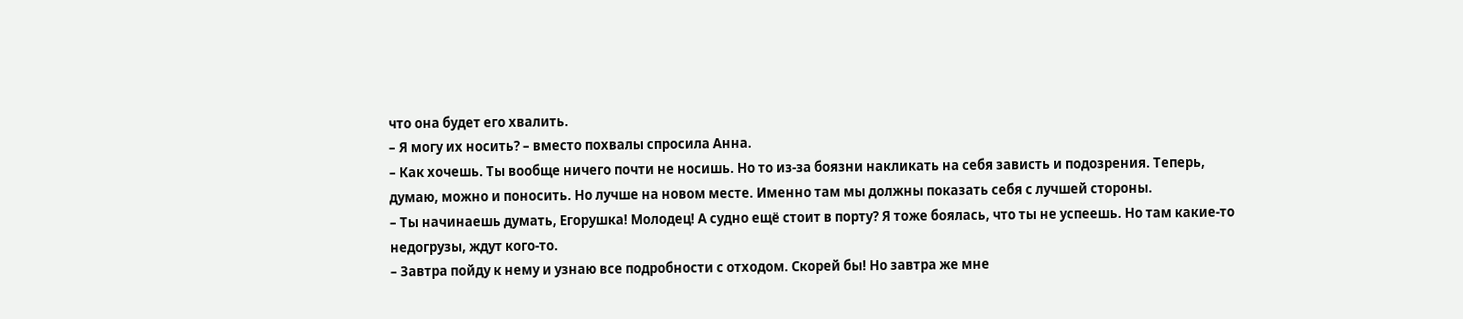что она будет его хвалить.
– Я могу их носить? – вместо похвалы спросила Анна.
– Как хочешь. Ты вообще ничего почти не носишь. Но то из-за боязни накликать на себя зависть и подозрения. Теперь, думаю, можно и поносить. Но лучше на новом месте. Именно там мы должны показать себя с лучшей стороны.
– Ты начинаешь думать, Егорушка! Молодец! А судно ещё стоит в порту? Я тоже боялась, что ты не успеешь. Но там какие-то недогрузы, ждут кого-то.
– Завтра пойду к нему и узнаю все подробности с отходом. Скорей бы! Но завтра же мне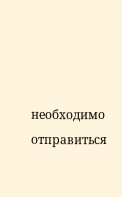необходимо отправиться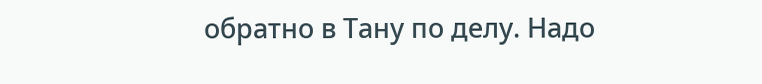обратно в Тану по делу. Надо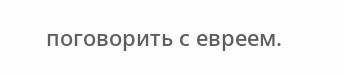поговорить с евреем.